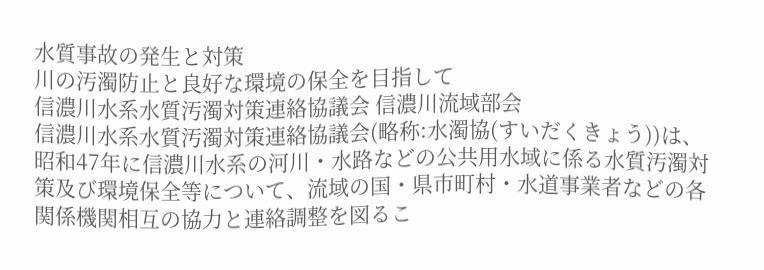水質事故の発生と対策
川の汚濁防止と良好な環境の保全を目指して
信濃川水系水質汚濁対策連絡協議会 信濃川流域部会
信濃川水系水質汚濁対策連絡協議会(略称:水濁協(すいだくきょう))は、昭和47年に信濃川水系の河川・水路などの公共用水域に係る水質汚濁対策及び環境保全等について、流域の国・県市町村・水道事業者などの各関係機関相互の協力と連絡調整を図るこ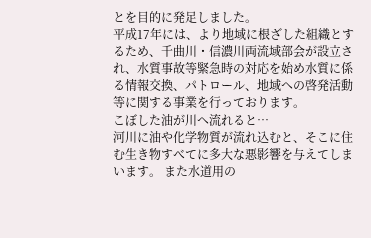とを目的に発足しました。
平成17年には、より地域に根ざした組織とするため、千曲川・信濃川両流域部会が設立され、水質事故等緊急時の対応を始め水質に係る情報交換、パトロール、地域への啓発活動等に関する事業を行っております。
こぼした油が川へ流れると…
河川に油や化学物質が流れ込むと、そこに住む生き物すべてに多大な悪影響を与えてしまいます。 また水道用の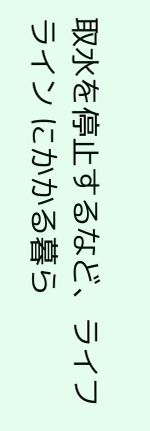取水を停止するなど、ライフライン にかかる暮ら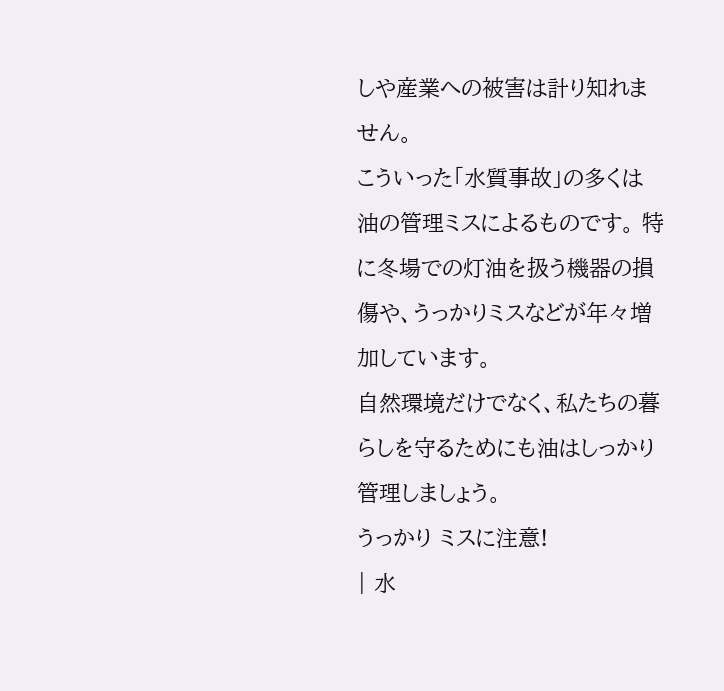しや産業への被害は計り知れません。
こういった「水質事故」の多くは油の管理ミスによるものです。 特に冬場での灯油を扱う機器の損傷や、うっかりミスなどが年々増加しています。
自然環境だけでなく、私たちの暮らしを守るためにも油はしっかり管理しましょう。
うっかり ミスに注意!
| 水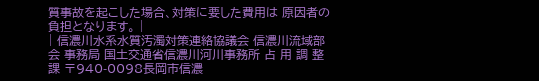質事故を起こした場合、対策に要した費用は 原因者の負担となります。 |
| 信濃川水系水質汚濁対策連絡協議会 信濃川流域部会 事務局 国土交通省信濃川河川事務所 占 用 調 整 課 〒940-0098長岡市信濃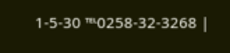1-5-30 ℡0258-32-3268 |